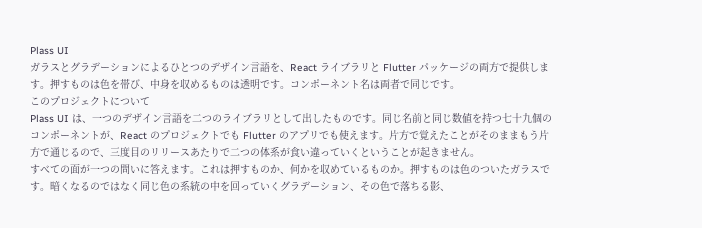Plass UI
ガラスとグラデーションによるひとつのデザイン言語を、React ライブラリと Flutter パッケージの両方で提供します。押すものは色を帯び、中身を収めるものは透明です。コンポーネント名は両者で同じです。
このプロジェクトについて
Plass UI は、一つのデザイン言語を二つのライブラリとして出したものです。同じ名前と同じ数値を持つ七十九個のコンポーネントが、React のプロジェクトでも Flutter のアプリでも使えます。片方で覚えたことがそのままもう片方で通じるので、三度目のリリースあたりで二つの体系が食い違っていくということが起きません。
すべての面が一つの問いに答えます。これは押すものか、何かを収めているものか。押すものは色のついたガラスです。暗くなるのではなく同じ色の系統の中を回っていくグラデーション、その色で落ちる影、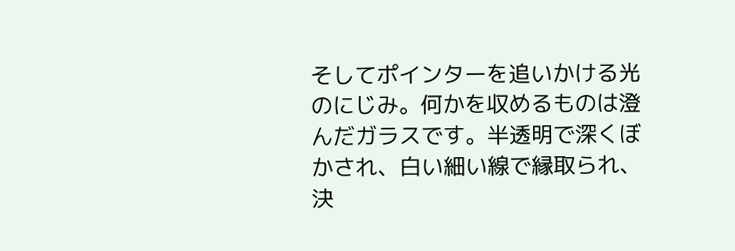そしてポインターを追いかける光のにじみ。何かを収めるものは澄んだガラスです。半透明で深くぼかされ、白い細い線で縁取られ、決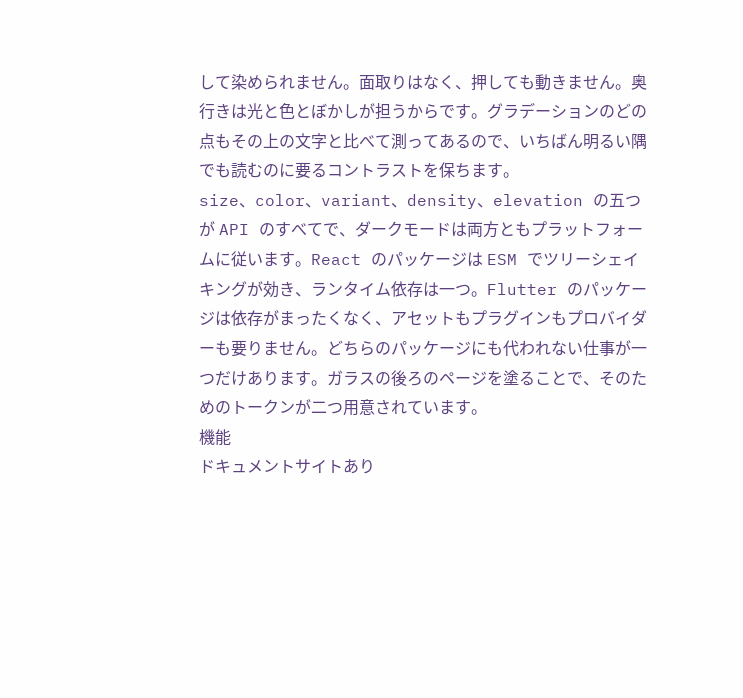して染められません。面取りはなく、押しても動きません。奥行きは光と色とぼかしが担うからです。グラデーションのどの点もその上の文字と比べて測ってあるので、いちばん明るい隅でも読むのに要るコントラストを保ちます。
size、color、variant、density、elevation の五つが API のすべてで、ダークモードは両方ともプラットフォームに従います。React のパッケージは ESM でツリーシェイキングが効き、ランタイム依存は一つ。Flutter のパッケージは依存がまったくなく、アセットもプラグインもプロバイダーも要りません。どちらのパッケージにも代われない仕事が一つだけあります。ガラスの後ろのページを塗ることで、そのためのトークンが二つ用意されています。
機能
ドキュメントサイトあり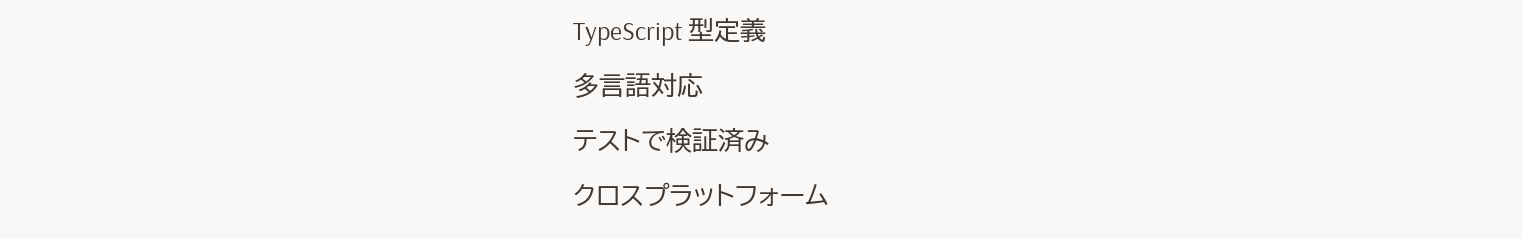TypeScript 型定義
多言語対応
テストで検証済み
クロスプラットフォーム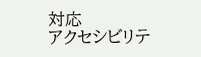対応
アクセシビリテ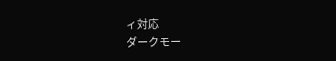ィ対応
ダークモー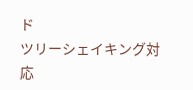ド
ツリーシェイキング対応